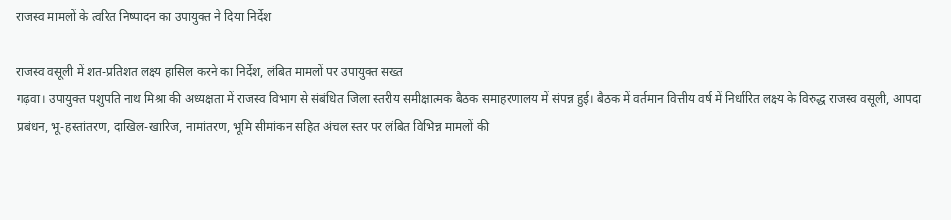राजस्व मामलों के त्वरित निष्पादन का उपायुक्त ने दिया निर्देश

राजस्व वसूली में शत-प्रतिशत लक्ष्य हासिल करने का निर्देश, लंबित मामलों पर उपायुक्त सख्त
गढ़वा। उपायुक्त पशुपति नाथ मिश्रा की अध्यक्षता में राजस्व विभाग से संबंधित जिला स्तरीय समीक्षात्मक बैठक समाहरणालय में संपन्न हुई। बैठक में वर्तमान वित्तीय वर्ष में निर्धारित लक्ष्य के विरुद्ध राजस्व वसूली, आपदा प्रबंधन, भू-हस्तांतरण, दाखिल-खारिज, नामांतरण, भूमि सीमांकन सहित अंचल स्तर पर लंबित विभिन्न मामलों की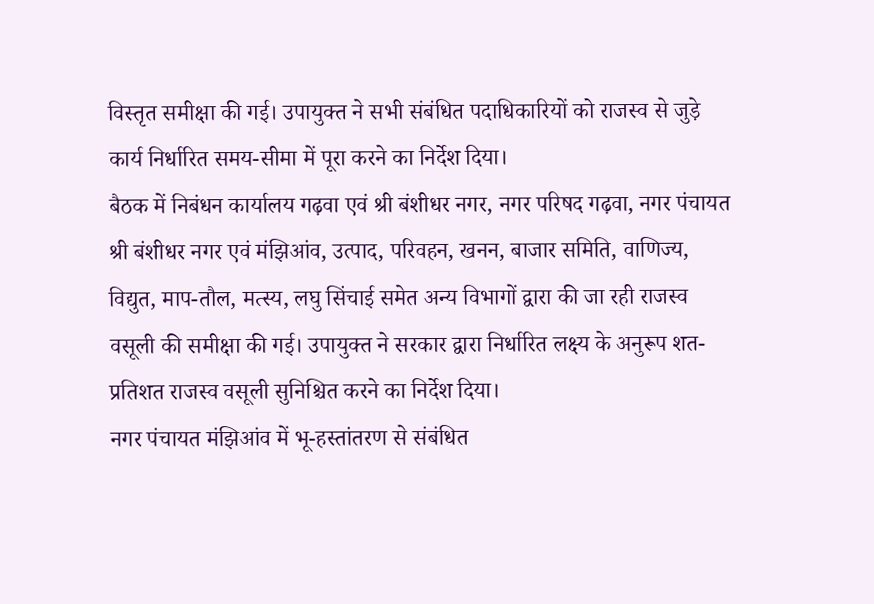विस्तृत समीक्षा की गई। उपायुक्त ने सभी संबंधित पदाधिकारियों को राजस्व से जुड़े कार्य निर्धारित समय-सीमा में पूरा करने का निर्देश दिया।
बैठक में निबंधन कार्यालय गढ़वा एवं श्री बंशीधर नगर, नगर परिषद गढ़वा, नगर पंचायत श्री बंशीधर नगर एवं मंझिआंव, उत्पाद, परिवहन, खनन, बाजार समिति, वाणिज्य, विद्युत, माप-तौल, मत्स्य, लघु सिंचाई समेत अन्य विभागों द्वारा की जा रही राजस्व वसूली की समीक्षा की गई। उपायुक्त ने सरकार द्वारा निर्धारित लक्ष्य के अनुरूप शत-प्रतिशत राजस्व वसूली सुनिश्चित करने का निर्देश दिया।
नगर पंचायत मंझिआंव में भू-हस्तांतरण से संबंधित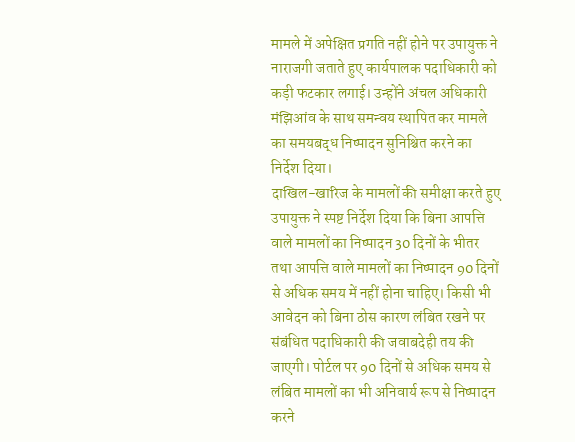मामले में अपेक्षित प्रगति नहीं होने पर उपायुक्त ने नाराजगी जताते हुए कार्यपालक पदाधिकारी को कड़ी फटकार लगाई। उन्होंने अंचल अधिकारी मंझिआंव के साथ समन्वय स्थापित कर मामले का समयबद्ध निष्पादन सुनिश्चित करने का निर्देश दिया।
दाखिल-खारिज के मामलों की समीक्षा करते हुए उपायुक्त ने स्पष्ट निर्देश दिया कि बिना आपत्ति वाले मामलों का निष्पादन 30 दिनों के भीतर तथा आपत्ति वाले मामलों का निष्पादन 90 दिनों से अधिक समय में नहीं होना चाहिए। किसी भी आवेदन को बिना ठोस कारण लंबित रखने पर संबंधित पदाधिकारी की जवाबदेही तय की जाएगी। पोर्टल पर 90 दिनों से अधिक समय से लंबित मामलों का भी अनिवार्य रूप से निष्पादन करने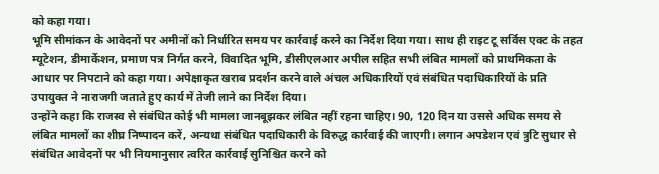को कहा गया।
भूमि सीमांकन के आवेदनों पर अमीनों को निर्धारित समय पर कार्रवाई करने का निर्देश दिया गया। साथ ही राइट टू सर्विस एक्ट के तहत म्यूटेशन, डीमार्केशन, प्रमाण पत्र निर्गत करने, विवादित भूमि, डीसीएलआर अपील सहित सभी लंबित मामलों को प्राथमिकता के आधार पर निपटाने को कहा गया। अपेक्षाकृत खराब प्रदर्शन करने वाले अंचल अधिकारियों एवं संबंधित पदाधिकारियों के प्रति उपायुक्त ने नाराजगी जताते हुए कार्य में तेजी लाने का निर्देश दिया।
उन्होंने कहा कि राजस्व से संबंधित कोई भी मामला जानबूझकर लंबित नहीं रहना चाहिए। 90, 120 दिन या उससे अधिक समय से लंबित मामलों का शीघ्र निष्पादन करें, अन्यथा संबंधित पदाधिकारी के विरुद्ध कार्रवाई की जाएगी। लगान अपडेशन एवं त्रुटि सुधार से संबंधित आवेदनों पर भी नियमानुसार त्वरित कार्रवाई सुनिश्चित करने को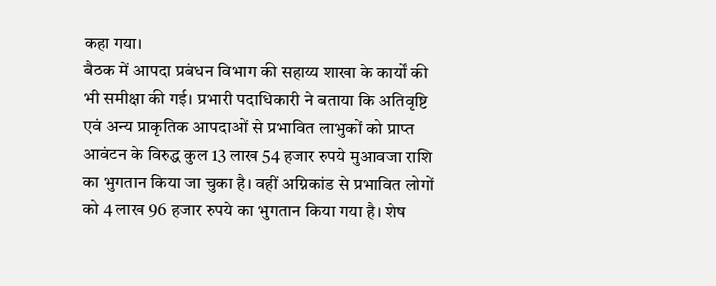कहा गया।
बैठक में आपदा प्रबंधन विभाग की सहाय्य शाखा के कार्यों की भी समीक्षा की गई। प्रभारी पदाधिकारी ने बताया कि अतिवृष्टि एवं अन्य प्राकृतिक आपदाओं से प्रभावित लाभुकों को प्राप्त आवंटन के विरुद्ध कुल 13 लाख 54 हजार रुपये मुआवजा राशि का भुगतान किया जा चुका है। वहीं अग्निकांड से प्रभावित लोगों को 4 लाख 96 हजार रुपये का भुगतान किया गया है। शेष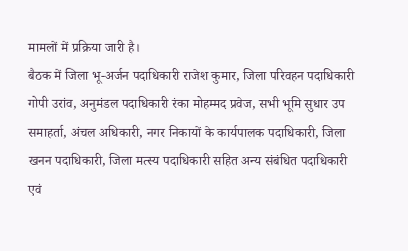मामलों में प्रक्रिया जारी है।
बैठक में जिला भू-अर्जन पदाधिकारी राजेश कुमार, जिला परिवहन पदाधिकारी गोपी उरांव, अनुमंडल पदाधिकारी रंका मोहम्मद प्रवेज, सभी भूमि सुधार उप समाहर्ता, अंचल अधिकारी, नगर निकायों के कार्यपालक पदाधिकारी, जिला खनन पदाधिकारी, जिला मत्स्य पदाधिकारी सहित अन्य संबंधित पदाधिकारी एवं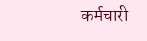कर्मचारी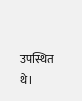उपस्थित थे।